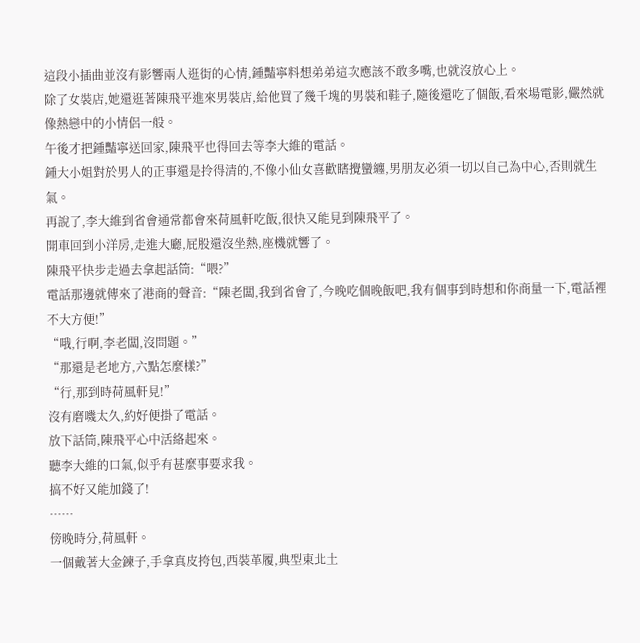這段小插曲並沒有影響兩人逛街的心情,鍾豔寧料想弟弟這次應該不敢多嘴,也就沒放心上。
除了女裝店,她還逛著陳飛平進來男裝店,給他買了幾千塊的男裝和鞋子,隨後還吃了個飯,看來場電影,儼然就像熱戀中的小情侶一般。
午後才把鍾豔寧送回家,陳飛平也得回去等李大維的電話。
鍾大小姐對於男人的正事還是拎得清的,不像小仙女喜歡瞎攪蠻纏,男朋友必須一切以自己為中心,否則就生氣。
再說了,李大維到省會通常都會來荷風軒吃飯,很快又能見到陳飛平了。
開車回到小洋房,走進大廳,屁股還沒坐熱,座機就響了。
陳飛平快步走過去拿起話筒:“喂?”
電話那邊就傳來了港商的聲音:“陳老闆,我到省會了,今晚吃個晚飯吧,我有個事到時想和你商量一下,電話裡不大方便!”
“哦,行啊,李老闆,沒問題。”
“那還是老地方,六點怎麼樣?”
“行,那到時荷風軒見!”
沒有磨嘰太久,約好便掛了電話。
放下話筒,陳飛平心中活絡起來。
聽李大維的口氣,似乎有甚麼事要求我。
搞不好又能加錢了!
……
傍晚時分,荷風軒。
一個戴著大金鍊子,手拿真皮挎包,西裝革履,典型東北土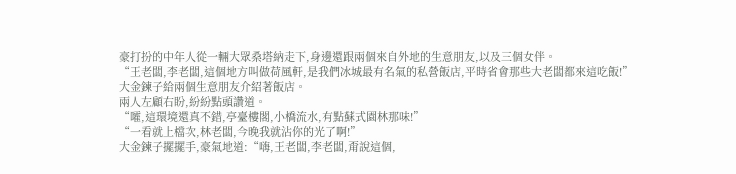豪打扮的中年人從一輛大眾桑塔納走下,身邊還跟兩個來自外地的生意朋友,以及三個女伴。
“王老闆,李老闆,這個地方叫做荷風軒,是我們冰城最有名氣的私營飯店,平時省會那些大老闆都來這吃飯!”
大金鍊子給兩個生意朋友介紹著飯店。
兩人左顧右盼,紛紛點頭讚道。
“嚯,這環境還真不錯,亭臺樓閣,小橋流水,有點蘇式園林那味!”
“一看就上檔次,林老闆,今晚我就沾你的光了啊!”
大金鍊子擺擺手,豪氣地道:“嗨,王老闆,李老闆,甭說這個,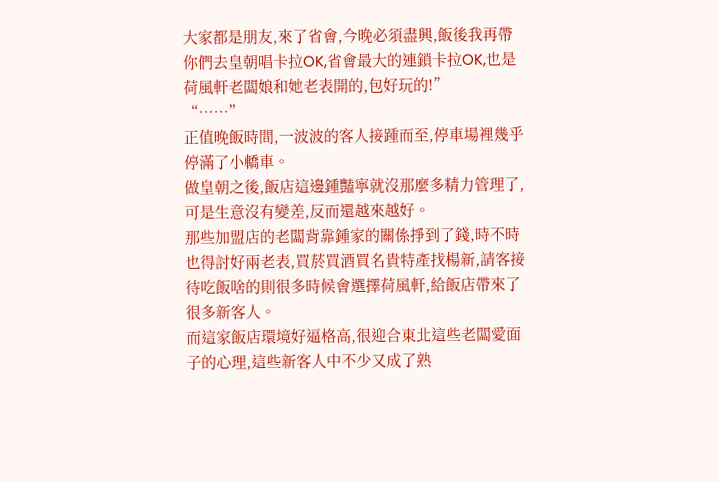大家都是朋友,來了省會,今晚必須盡興,飯後我再帶你們去皇朝唱卡拉OK,省會最大的連鎖卡拉OK,也是荷風軒老闆娘和她老表開的,包好玩的!”
“……”
正值晚飯時間,一波波的客人接踵而至,停車場裡幾乎停滿了小轎車。
做皇朝之後,飯店這邊鍾豔寧就沒那麼多精力管理了,可是生意沒有變差,反而還越來越好。
那些加盟店的老闆背靠鍾家的關係掙到了錢,時不時也得討好兩老表,買菸買酒買名貴特產找楊新,請客接待吃飯啥的則很多時候會選擇荷風軒,給飯店帶來了很多新客人。
而這家飯店環境好逼格高,很迎合東北這些老闆愛面子的心理,這些新客人中不少又成了熟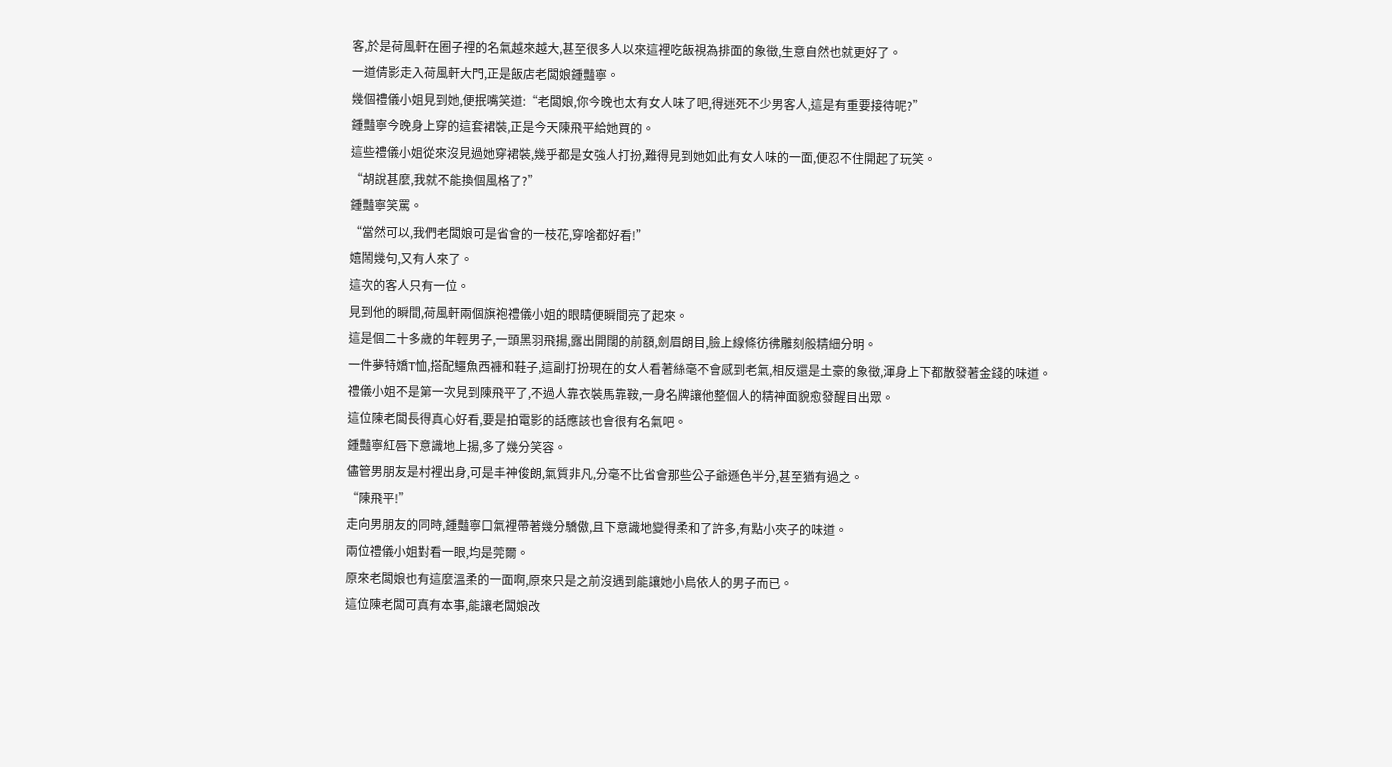客,於是荷風軒在圈子裡的名氣越來越大,甚至很多人以來這裡吃飯視為排面的象徵,生意自然也就更好了。
一道倩影走入荷風軒大門,正是飯店老闆娘鍾豔寧。
幾個禮儀小姐見到她,便抿嘴笑道:“老闆娘,你今晚也太有女人味了吧,得迷死不少男客人,這是有重要接待呢?”
鍾豔寧今晚身上穿的這套裙裝,正是今天陳飛平給她買的。
這些禮儀小姐從來沒見過她穿裙裝,幾乎都是女強人打扮,難得見到她如此有女人味的一面,便忍不住開起了玩笑。
“胡說甚麼,我就不能換個風格了?”
鍾豔寧笑罵。
“當然可以,我們老闆娘可是省會的一枝花,穿啥都好看!”
嬉鬧幾句,又有人來了。
這次的客人只有一位。
見到他的瞬間,荷風軒兩個旗袍禮儀小姐的眼睛便瞬間亮了起來。
這是個二十多歲的年輕男子,一頭黑羽飛揚,露出開闊的前額,劍眉朗目,臉上線條彷彿雕刻般精細分明。
一件夢特嬌T恤,搭配鱷魚西褲和鞋子,這副打扮現在的女人看著絲毫不會感到老氣,相反還是土豪的象徵,渾身上下都散發著金錢的味道。
禮儀小姐不是第一次見到陳飛平了,不過人靠衣裝馬靠鞍,一身名牌讓他整個人的精神面貌愈發醒目出眾。
這位陳老闆長得真心好看,要是拍電影的話應該也會很有名氣吧。
鍾豔寧紅唇下意識地上揚,多了幾分笑容。
儘管男朋友是村裡出身,可是丰神俊朗,氣質非凡,分毫不比省會那些公子爺遜色半分,甚至猶有過之。
“陳飛平!”
走向男朋友的同時,鍾豔寧口氣裡帶著幾分驕傲,且下意識地變得柔和了許多,有點小夾子的味道。
兩位禮儀小姐對看一眼,均是莞爾。
原來老闆娘也有這麼溫柔的一面啊,原來只是之前沒遇到能讓她小鳥依人的男子而已。
這位陳老闆可真有本事,能讓老闆娘改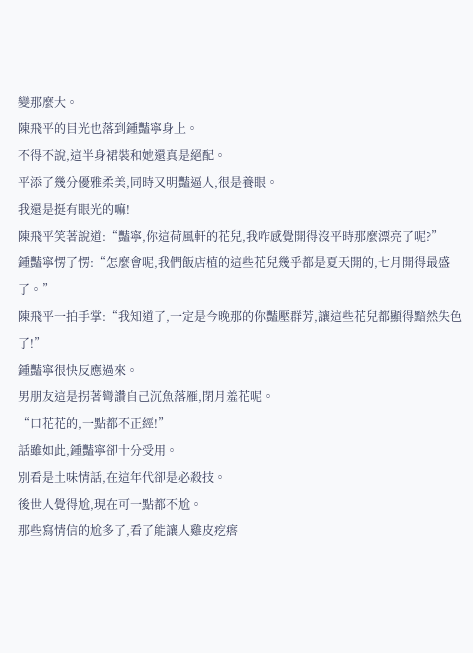變那麼大。
陳飛平的目光也落到鍾豔寧身上。
不得不說,這半身裙裝和她還真是絕配。
平添了幾分優雅柔美,同時又明豔逼人,很是養眼。
我還是挺有眼光的嘛!
陳飛平笑著說道:“豔寧,你這荷風軒的花兒,我咋感覺開得沒平時那麼漂亮了呢?”
鍾豔寧愣了愣:“怎麼會呢,我們飯店植的這些花兒幾乎都是夏天開的,七月開得最盛了。”
陳飛平一拍手掌:“我知道了,一定是今晚那的你豔壓群芳,讓這些花兒都顯得黯然失色了!”
鍾豔寧很快反應過來。
男朋友這是拐著彎讚自己沉魚落雁,閉月羞花呢。
“口花花的,一點都不正經!”
話雖如此,鍾豔寧卻十分受用。
別看是土味情話,在這年代卻是必殺技。
後世人覺得尬,現在可一點都不尬。
那些寫情信的尬多了,看了能讓人雞皮疙瘩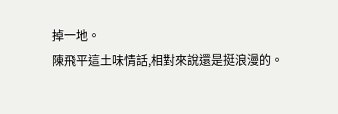掉一地。
陳飛平這土味情話,相對來說還是挺浪漫的。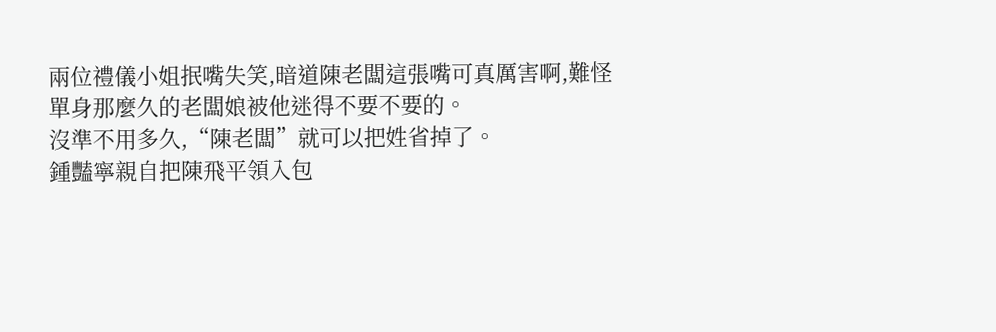兩位禮儀小姐抿嘴失笑,暗道陳老闆這張嘴可真厲害啊,難怪單身那麼久的老闆娘被他迷得不要不要的。
沒準不用多久,“陳老闆”就可以把姓省掉了。
鍾豔寧親自把陳飛平領入包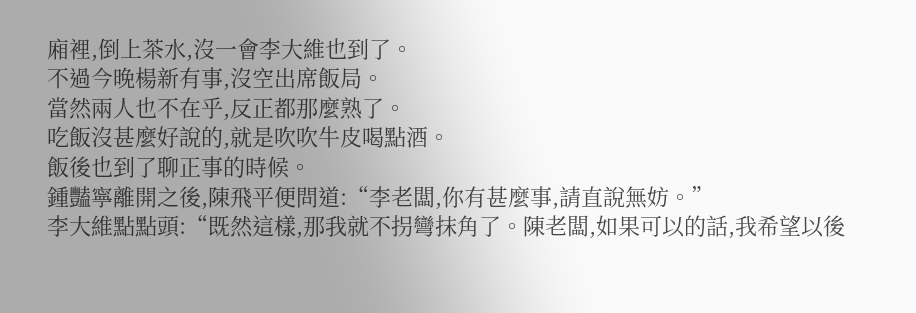廂裡,倒上茶水,沒一會李大維也到了。
不過今晚楊新有事,沒空出席飯局。
當然兩人也不在乎,反正都那麼熟了。
吃飯沒甚麼好說的,就是吹吹牛皮喝點酒。
飯後也到了聊正事的時候。
鍾豔寧離開之後,陳飛平便問道:“李老闆,你有甚麼事,請直說無妨。”
李大維點點頭:“既然這樣,那我就不拐彎抹角了。陳老闆,如果可以的話,我希望以後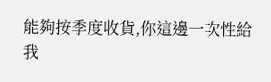能夠按季度收貨,你這邊一次性給我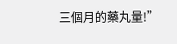三個月的藥丸量!”